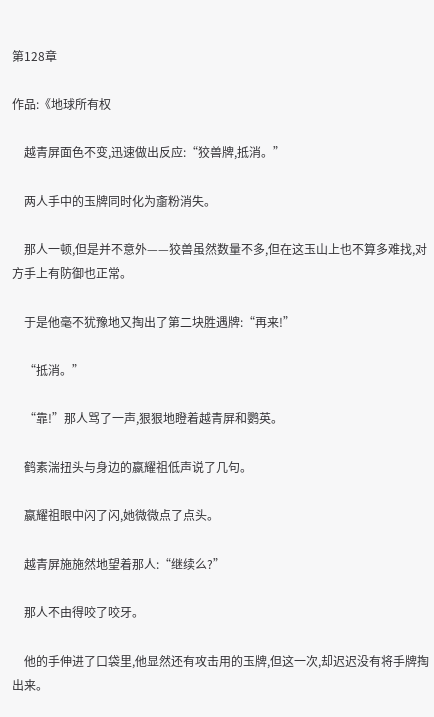第128章

作品:《地球所有权

    越青屏面色不变,迅速做出反应:“狡兽牌,抵消。”

    两人手中的玉牌同时化为齑粉消失。

    那人一顿,但是并不意外——狡兽虽然数量不多,但在这玉山上也不算多难找,对方手上有防御也正常。

    于是他毫不犹豫地又掏出了第二块胜遇牌:“再来!”

    “抵消。”

    “靠!”那人骂了一声,狠狠地瞪着越青屏和鹦英。

    鹤素湍扭头与身边的嬴耀祖低声说了几句。

    嬴耀祖眼中闪了闪,她微微点了点头。

    越青屏施施然地望着那人:“继续么?”

    那人不由得咬了咬牙。

    他的手伸进了口袋里,他显然还有攻击用的玉牌,但这一次,却迟迟没有将手牌掏出来。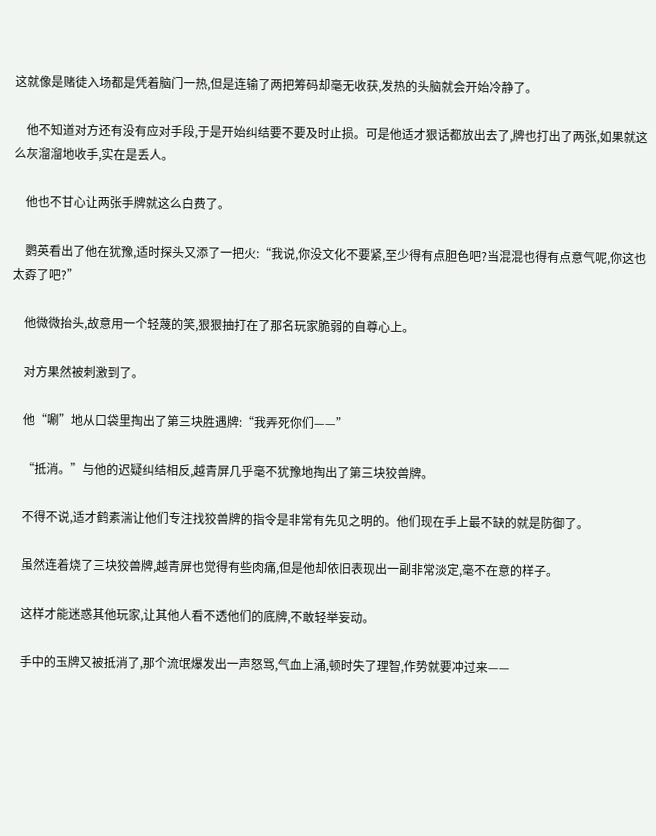这就像是赌徒入场都是凭着脑门一热,但是连输了两把筹码却毫无收获,发热的头脑就会开始冷静了。

    他不知道对方还有没有应对手段,于是开始纠结要不要及时止损。可是他适才狠话都放出去了,牌也打出了两张,如果就这么灰溜溜地收手,实在是丢人。

    他也不甘心让两张手牌就这么白费了。

    鹦英看出了他在犹豫,适时探头又添了一把火:“我说,你没文化不要紧,至少得有点胆色吧?当混混也得有点意气呢,你这也太孬了吧?”

    他微微抬头,故意用一个轻蔑的笑,狠狠抽打在了那名玩家脆弱的自尊心上。

    对方果然被刺激到了。

    他“唰”地从口袋里掏出了第三块胜遇牌:“我弄死你们——”

    “抵消。”与他的迟疑纠结相反,越青屏几乎毫不犹豫地掏出了第三块狡兽牌。

    不得不说,适才鹤素湍让他们专注找狡兽牌的指令是非常有先见之明的。他们现在手上最不缺的就是防御了。

    虽然连着烧了三块狡兽牌,越青屏也觉得有些肉痛,但是他却依旧表现出一副非常淡定,毫不在意的样子。

    这样才能迷惑其他玩家,让其他人看不透他们的底牌,不敢轻举妄动。

    手中的玉牌又被抵消了,那个流氓爆发出一声怒骂,气血上涌,顿时失了理智,作势就要冲过来——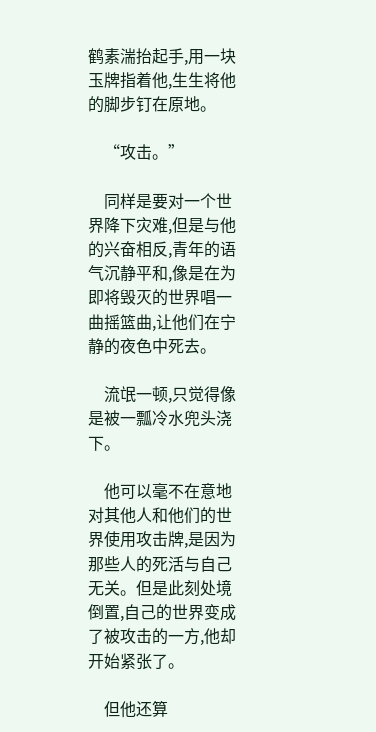鹤素湍抬起手,用一块玉牌指着他,生生将他的脚步钉在原地。

    “攻击。”

    同样是要对一个世界降下灾难,但是与他的兴奋相反,青年的语气沉静平和,像是在为即将毁灭的世界唱一曲摇篮曲,让他们在宁静的夜色中死去。

    流氓一顿,只觉得像是被一瓢冷水兜头浇下。

    他可以毫不在意地对其他人和他们的世界使用攻击牌,是因为那些人的死活与自己无关。但是此刻处境倒置,自己的世界变成了被攻击的一方,他却开始紧张了。

    但他还算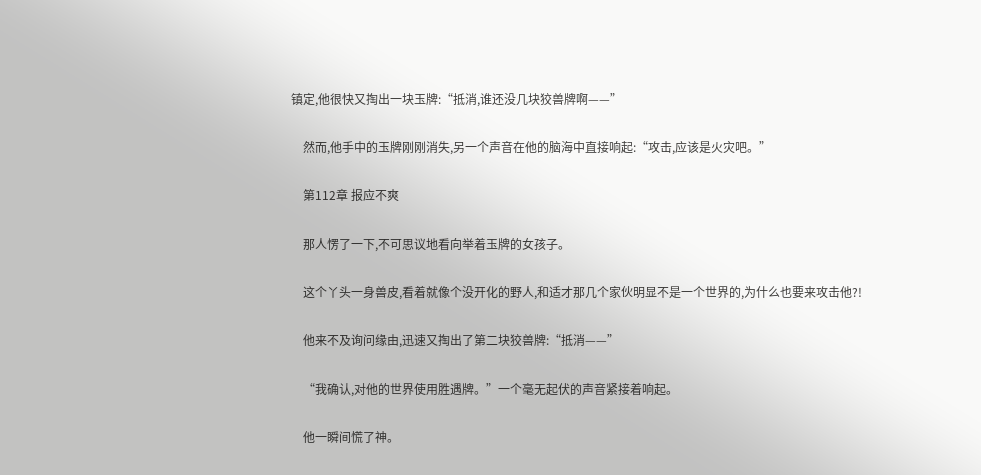镇定,他很快又掏出一块玉牌:“抵消,谁还没几块狡兽牌啊——”

    然而,他手中的玉牌刚刚消失,另一个声音在他的脑海中直接响起:“攻击,应该是火灾吧。”

    第112章 报应不爽

    那人愣了一下,不可思议地看向举着玉牌的女孩子。

    这个丫头一身兽皮,看着就像个没开化的野人,和适才那几个家伙明显不是一个世界的,为什么也要来攻击他?!

    他来不及询问缘由,迅速又掏出了第二块狡兽牌:“抵消——”

    “我确认,对他的世界使用胜遇牌。”一个毫无起伏的声音紧接着响起。

    他一瞬间慌了神。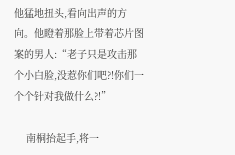他猛地扭头,看向出声的方向。他瞪着那脸上带着芯片图案的男人:“老子只是攻击那个小白脸,没惹你们吧?!你们一个个针对我做什么?!”

    南桐抬起手,将一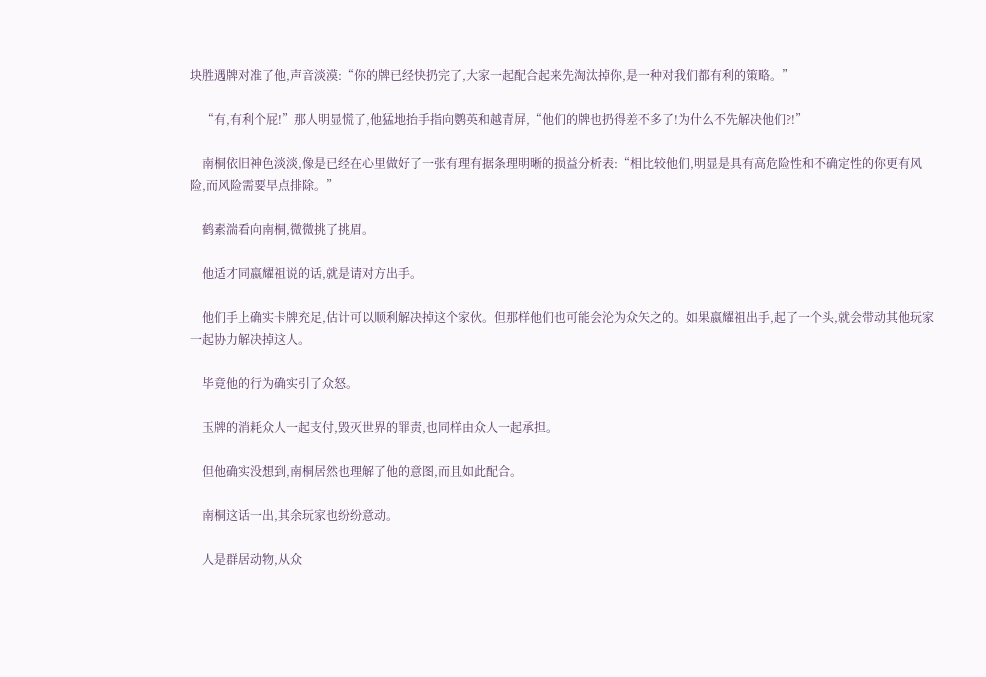块胜遇牌对准了他,声音淡漠:“你的牌已经快扔完了,大家一起配合起来先淘汰掉你,是一种对我们都有利的策略。”

    “有,有利个屁!”那人明显慌了,他猛地抬手指向鹦英和越青屏,“他们的牌也扔得差不多了!为什么不先解决他们?!”

    南桐依旧神色淡淡,像是已经在心里做好了一张有理有据条理明晰的损益分析表:“相比较他们,明显是具有高危险性和不确定性的你更有风险,而风险需要早点排除。”

    鹤素湍看向南桐,微微挑了挑眉。

    他适才同嬴耀祖说的话,就是请对方出手。

    他们手上确实卡牌充足,估计可以顺利解决掉这个家伙。但那样他们也可能会沦为众矢之的。如果嬴耀祖出手,起了一个头,就会带动其他玩家一起协力解决掉这人。

    毕竟他的行为确实引了众怒。

    玉牌的消耗众人一起支付,毁灭世界的罪责,也同样由众人一起承担。

    但他确实没想到,南桐居然也理解了他的意图,而且如此配合。

    南桐这话一出,其余玩家也纷纷意动。

    人是群居动物,从众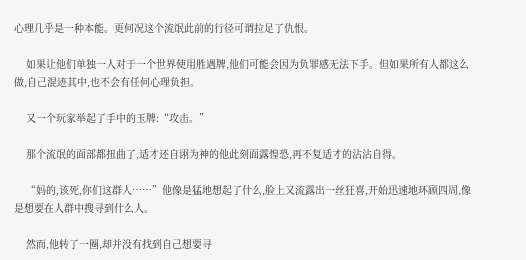心理几乎是一种本能。更何况这个流氓此前的行径可谓拉足了仇恨。

    如果让他们单独一人对于一个世界使用胜遇牌,他们可能会因为负罪感无法下手。但如果所有人都这么做,自己混迹其中,也不会有任何心理负担。

    又一个玩家举起了手中的玉牌:“攻击。”

    那个流氓的面部都扭曲了,适才还自诩为神的他此刻面露惶恐,再不复适才的沾沾自得。

    “妈的,该死,你们这群人……”他像是猛地想起了什么,脸上又流露出一丝狂喜,开始迅速地环顾四周,像是想要在人群中搜寻到什么人。

    然而,他转了一圈,却并没有找到自己想要寻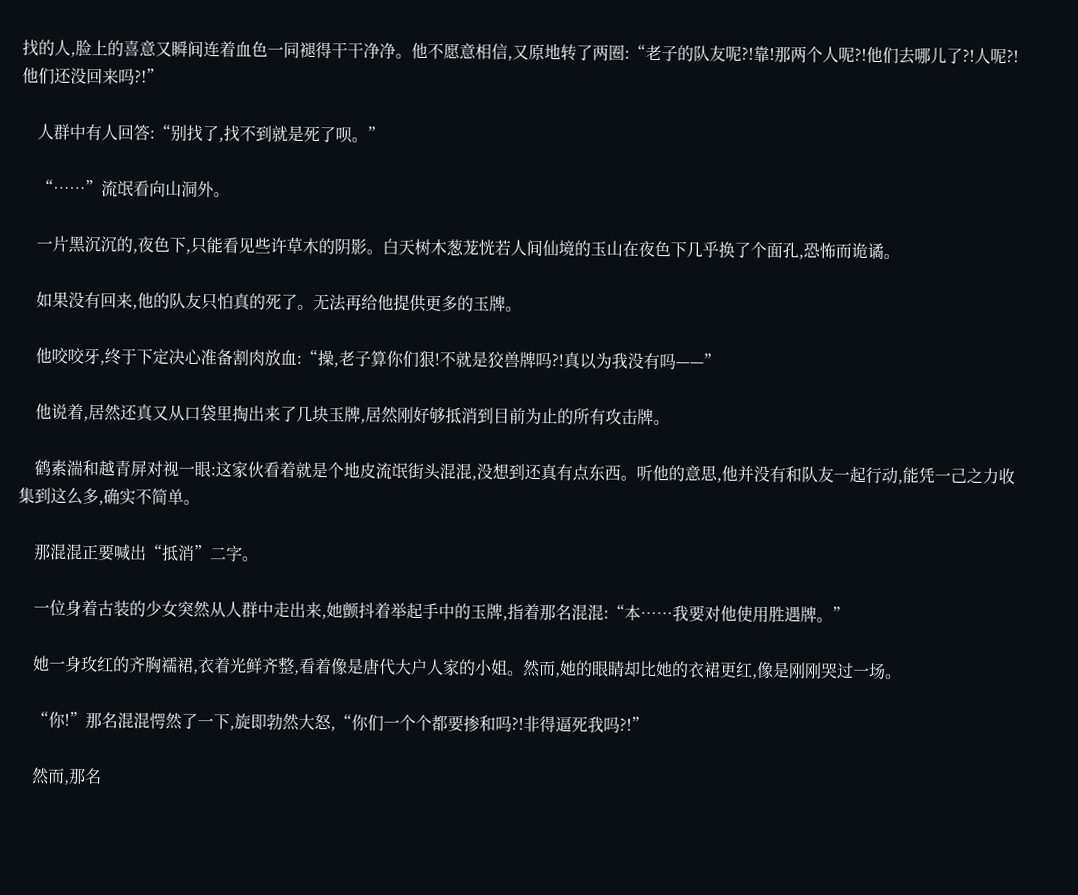找的人,脸上的喜意又瞬间连着血色一同褪得干干净净。他不愿意相信,又原地转了两圈:“老子的队友呢?!靠!那两个人呢?!他们去哪儿了?!人呢?!他们还没回来吗?!”

    人群中有人回答:“别找了,找不到就是死了呗。”

    “……”流氓看向山洞外。

    一片黑沉沉的,夜色下,只能看见些许草木的阴影。白天树木葱茏恍若人间仙境的玉山在夜色下几乎换了个面孔,恐怖而诡谲。

    如果没有回来,他的队友只怕真的死了。无法再给他提供更多的玉牌。

    他咬咬牙,终于下定决心准备割肉放血:“操,老子算你们狠!不就是狡兽牌吗?!真以为我没有吗——”

    他说着,居然还真又从口袋里掏出来了几块玉牌,居然刚好够抵消到目前为止的所有攻击牌。

    鹤素湍和越青屏对视一眼:这家伙看着就是个地皮流氓街头混混,没想到还真有点东西。听他的意思,他并没有和队友一起行动,能凭一己之力收集到这么多,确实不简单。

    那混混正要喊出“抵消”二字。

    一位身着古装的少女突然从人群中走出来,她颤抖着举起手中的玉牌,指着那名混混:“本……我要对他使用胜遇牌。”

    她一身玫红的齐胸襦裙,衣着光鲜齐整,看着像是唐代大户人家的小姐。然而,她的眼睛却比她的衣裙更红,像是刚刚哭过一场。

    “你!”那名混混愕然了一下,旋即勃然大怒,“你们一个个都要掺和吗?!非得逼死我吗?!”

    然而,那名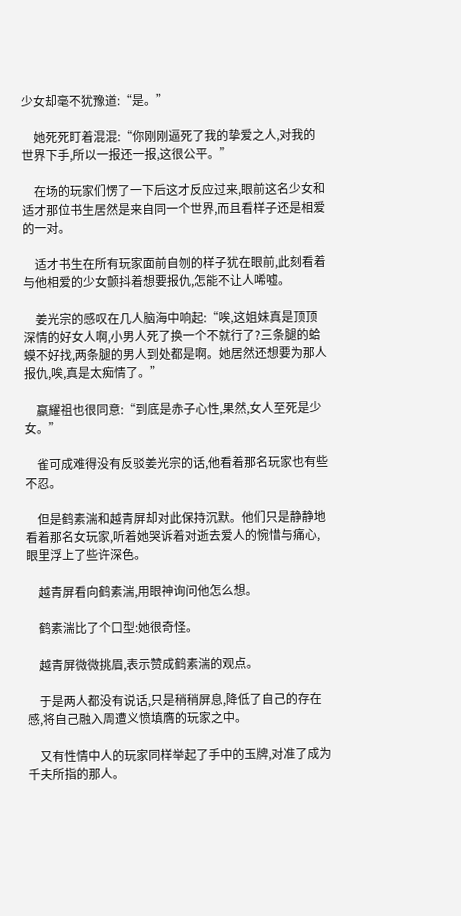少女却毫不犹豫道:“是。”

    她死死盯着混混:“你刚刚逼死了我的挚爱之人,对我的世界下手,所以一报还一报,这很公平。”

    在场的玩家们愣了一下后这才反应过来,眼前这名少女和适才那位书生居然是来自同一个世界,而且看样子还是相爱的一对。

    适才书生在所有玩家面前自刎的样子犹在眼前,此刻看着与他相爱的少女颤抖着想要报仇,怎能不让人唏嘘。

    姜光宗的感叹在几人脑海中响起:“唉,这姐妹真是顶顶深情的好女人啊,小男人死了换一个不就行了?三条腿的蛤蟆不好找,两条腿的男人到处都是啊。她居然还想要为那人报仇,唉,真是太痴情了。”

    嬴耀祖也很同意:“到底是赤子心性,果然,女人至死是少女。”

    雀可成难得没有反驳姜光宗的话,他看着那名玩家也有些不忍。

    但是鹤素湍和越青屏却对此保持沉默。他们只是静静地看着那名女玩家,听着她哭诉着对逝去爱人的惋惜与痛心,眼里浮上了些许深色。

    越青屏看向鹤素湍,用眼神询问他怎么想。

    鹤素湍比了个口型:她很奇怪。

    越青屏微微挑眉,表示赞成鹤素湍的观点。

    于是两人都没有说话,只是稍稍屏息,降低了自己的存在感,将自己融入周遭义愤填膺的玩家之中。

    又有性情中人的玩家同样举起了手中的玉牌,对准了成为千夫所指的那人。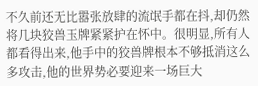不久前还无比嚣张放肆的流氓手都在抖,却仍然将几块狡兽玉牌紧紧护在怀中。很明显,所有人都看得出来,他手中的狡兽牌根本不够抵消这么多攻击,他的世界势必要迎来一场巨大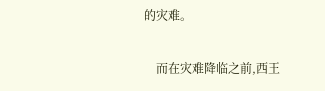的灾难。

    而在灾难降临之前,西王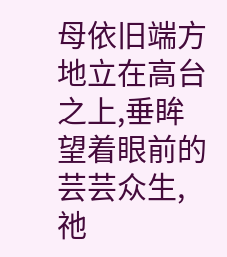母依旧端方地立在高台之上,垂眸望着眼前的芸芸众生,祂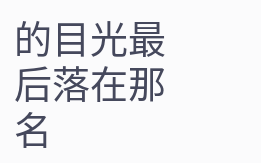的目光最后落在那名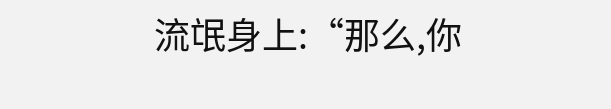流氓身上:“那么,你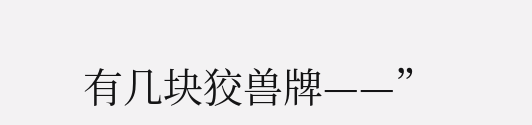有几块狡兽牌——”